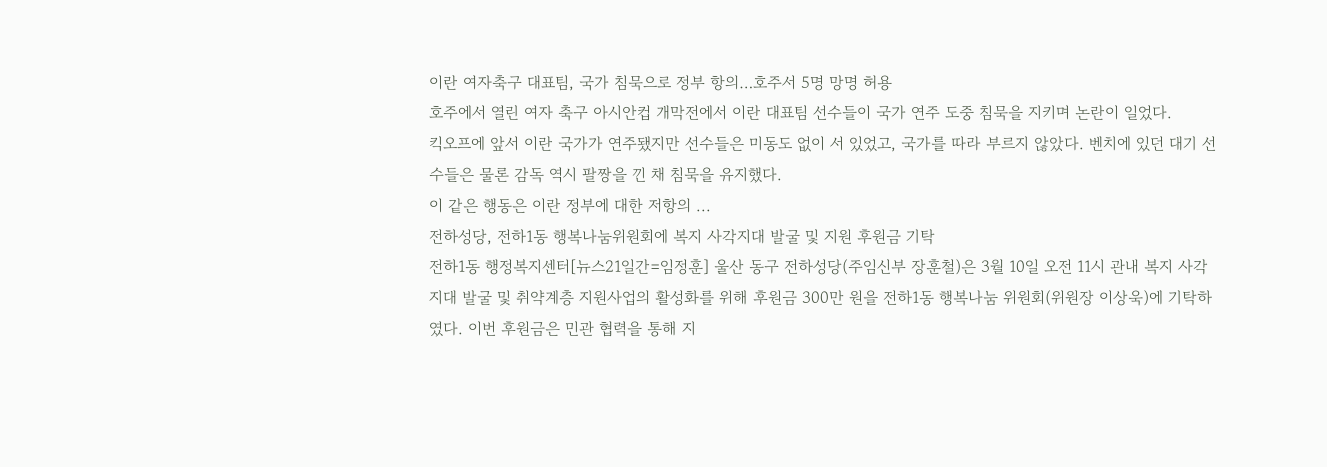이란 여자축구 대표팀, 국가 침묵으로 정부 항의…호주서 5명 망명 허용
호주에서 열린 여자 축구 아시안컵 개막전에서 이란 대표팀 선수들이 국가 연주 도중 침묵을 지키며 논란이 일었다.
킥오프에 앞서 이란 국가가 연주됐지만 선수들은 미동도 없이 서 있었고, 국가를 따라 부르지 않았다. 벤치에 있던 대기 선수들은 물론 감독 역시 팔짱을 낀 채 침묵을 유지했다.
이 같은 행동은 이란 정부에 대한 저항의 ...
전하성당, 전하1동 행복나눔위원회에 복지 사각지대 발굴 및 지원 후원금 기탁
전하1동 행정복지센터[뉴스21일간=임정훈] 울산 동구 전하성당(주임신부 장훈철)은 3월 10일 오전 11시 관내 복지 사각지대 발굴 및 취약계층 지원사업의 활성화를 위해 후원금 300만 원을 전하1동 행복나눔 위원회(위원장 이상욱)에 기탁하였다. 이번 후원금은 민관 협력을 통해 지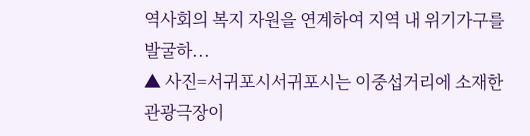역사회의 복지 자원을 연계하여 지역 내 위기가구를 발굴하...
▲ 사진=서귀포시서귀포시는 이중섭거리에 소재한 관광극장이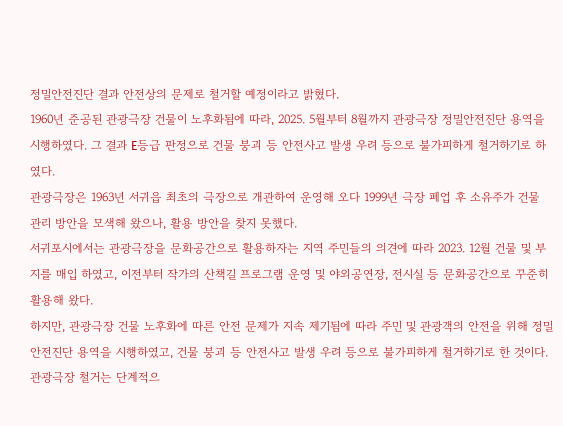정밀안전진단 결과 안전상의 문제로 철거할 예정이라고 밝혔다.
1960년 준공된 관광극장 건물이 노후화됨에 따라, 2025. 5월부터 8월까지 관광극장 정밀안전진단 용역을 시행하였다. 그 결과 E등급 판정으로 건물 붕괴 등 안전사고 발생 우려 등으로 불가피하게 철거하기로 하였다.
관광극장은 1963년 서귀읍 최초의 극장으로 개관하여 운영해 오다 1999년 극장 폐업 후 소유주가 건물 관리 방안을 모색해 왔으나, 활용 방안을 찾지 못했다.
서귀포시에서는 관광극장을 문화공간으로 활용하자는 지역 주민들의 의견에 따라 2023. 12월 건물 및 부지를 매입 하였고, 이전부터 작가의 산책길 프로그램 운영 및 야외공연장, 전시실 등 문화공간으로 꾸준히 활용해 왔다.
하지만, 관광극장 건물 노후화에 따른 안전 문제가 지속 제기됨에 따라 주민 및 관광객의 안전을 위해 정밀안전진단 용역을 시행하였고, 건물 붕괴 등 안전사고 발생 우려 등으로 불가피하게 철거하기로 한 것이다.
관광극장 철거는 단계적으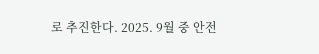로 추진한다. 2025. 9월 중 안전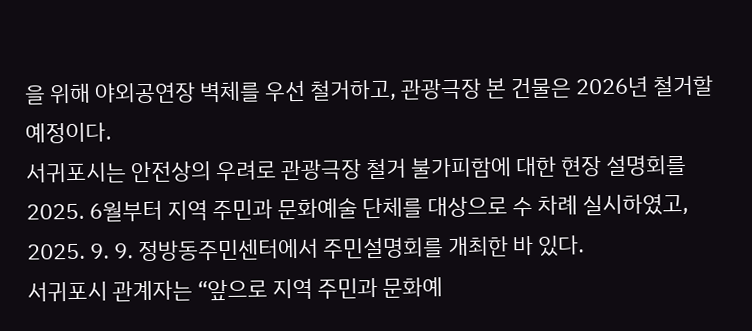을 위해 야외공연장 벽체를 우선 철거하고, 관광극장 본 건물은 2026년 철거할 예정이다.
서귀포시는 안전상의 우려로 관광극장 철거 불가피함에 대한 현장 설명회를 2025. 6월부터 지역 주민과 문화예술 단체를 대상으로 수 차례 실시하였고, 2025. 9. 9. 정방동주민센터에서 주민설명회를 개최한 바 있다.
서귀포시 관계자는 “앞으로 지역 주민과 문화예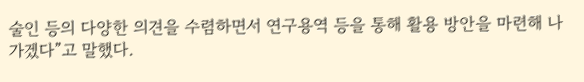술인 등의 다양한 의견을 수렴하면서 연구용역 등을 통해 활용 방안을 마련해 나가겠다”고 말했다.